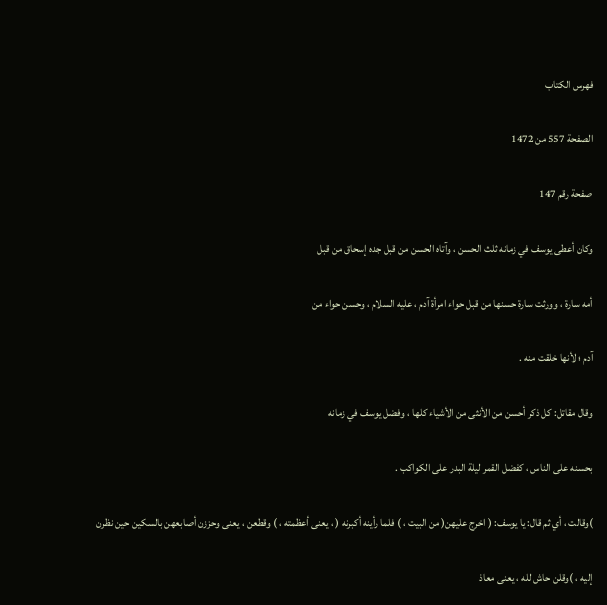فهرس الكتاب

الصفحة 557 من 1472

صفحة رقم 147

وكان أعطى يوسف في زمانه ثلث الحسن ، وآتاه الحسن من قبل جده إسحاق من قبل

أمه سارة ، وورثت سارة حسنها من قبل حواء امرأة آدم ، عليه السلام ، وحسن حواء من

آدم ؛ لأنها خلقت منه .

وقال مقاتل: كل ذكر أحسن من الأنثى من الأشياء كلها ، وفضل يوسف في زمانه

بحسنه على الناس ، كفضل القمر ليلة البدر على الكواكب .

)وقالت ، أي ثم قال: يا يوسف: ( اخرج عليهن( من البيت ، ) فلما رأينه أكبرنه ( ، يعنى أعظمته ، ) وقطعن ، يعنى وحززن أصابعهن بالسكين حين نظرن

إليه ، )وقلن حاش لله ، يعنى معاذ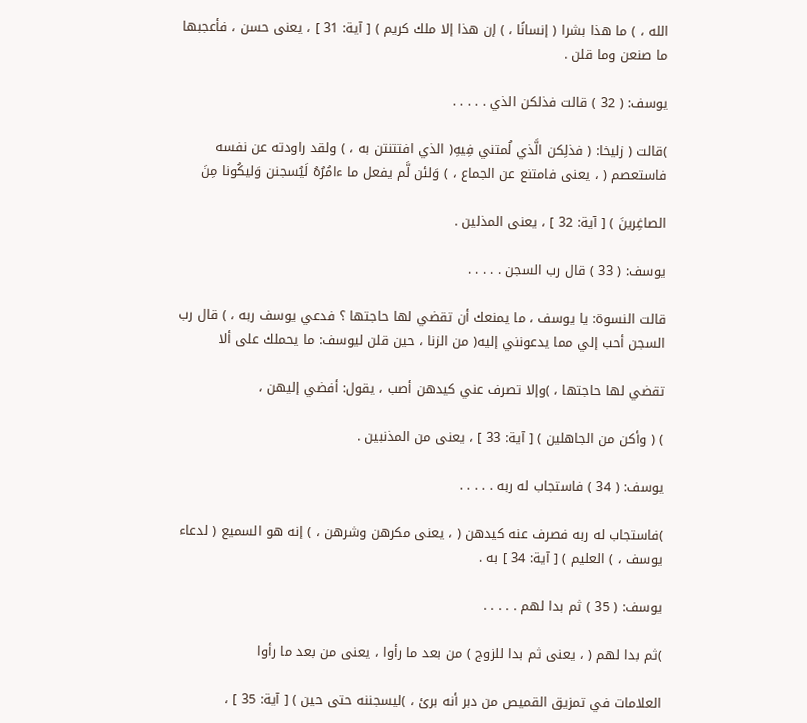الله ، ) ما هذا بشرا ( إنسانًا ، ) إن هذا إلا ملك كريم ) [ آية: 31 ] ، يعنى حسن ، فأعجبها ما صنعن وما قلن .

يوسف: ( 32 ) قالت فذلكن الذي . . . . .

)قالت ( زليخا: ( فذلِكن الَّذي لُمتني فِيهِ( الذي افتتنتن به ، ) ولقد راودته عن نفسه فاستعصم ( ، يعنى فامتنع عن الجماع ، ) وَلئن لَّم يفعل ما ءامُرُهُ لَيُسجنن وَليكُونا مِنَ

الصاغِرينَ ) [ آية: 32 ] ، يعنى المذلين .

يوسف: ( 33 ) قال رب السجن . . . . .

قالت النسوة: يا يوسف ، ما يمنعك أن تقضي لها حاجتها ؟ فدعي يوسف ربه ، ) قال رب السجن أحب إلي مما يدعونني إليه( من الزنا ، حين قلن ليوسف: ما يحملك على ألا

تقضي لها حاجتها ، )وإلا تصرف عني كيدهن أصب ، يقول: أفضي إليهن ،

) ( وأكن من الجاهلين ) [ آية: 33 ] ، يعنى من المذنبين .

يوسف: ( 34 ) فاستجاب له ربه . . . . .

)فاستجاب له ربه فصرف عنه كيدهن ( ، يعنى مكرهن وشرهن ، ) إنه هو السميع ( لدعاء يوسف ، ) العليم ) [ آية: 34 ] به .

يوسف: ( 35 ) ثم بدا لهم . . . . .

)ثم بدا لهم ( ، يعنى ثم بدا للزوج ) من بعد ما رأوا ، يعنى من بعد ما رأوا

العلامات في تمزيق القميص من دبر أنه برئ ، )ليسجننه حتى حين ) [ آية: 35 ] ،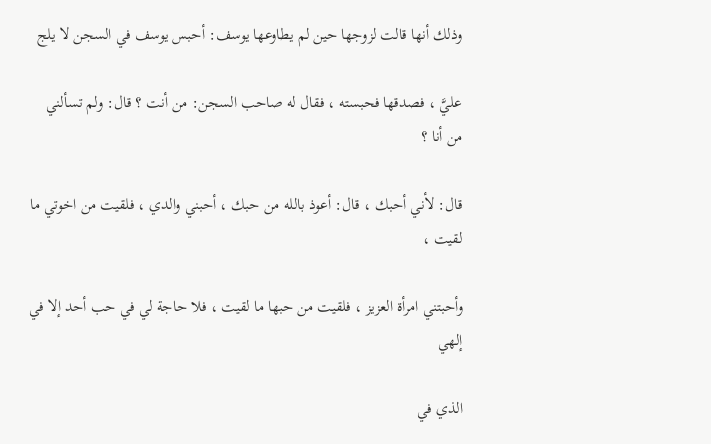وذلك أنها قالت لزوجها حين لم يطاوعها يوسف: أحبس يوسف في السجن لا يلج

عليَّ ، فصدقها فحبسته ، فقال له صاحب السجن: من أنت ؟ قال: ولم تسألني من أنا ؟

قال: لأني أحبك ، قال: أعوذ بالله من حبك ، أحبني والدي ، فلقيت من اخوتي ما لقيت ،

وأحبتني امرأة العزيز ، فلقيت من حبها ما لقيت ، فلا حاجة لي في حب أحد إلا في إلهي

الذي في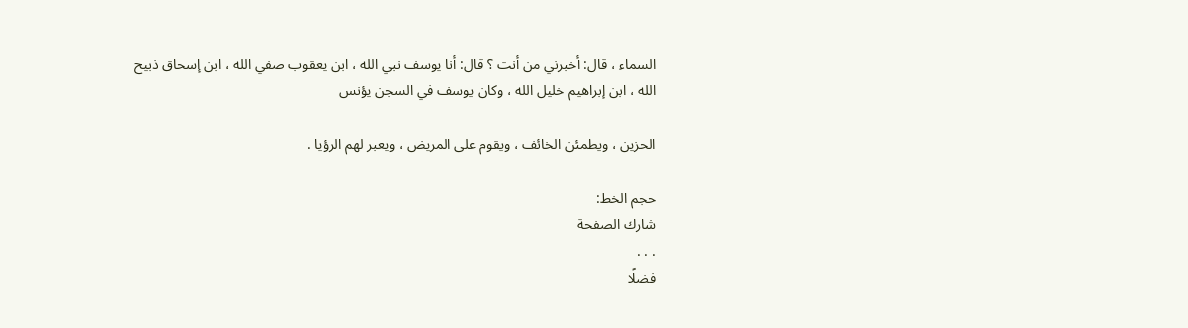السماء ، قال: أخبرني من أنت ؟ قال: أنا يوسف نبي الله ، ابن يعقوب صفي الله ، ابن إسحاق ذبيح الله ، ابن إبراهيم خليل الله ، وكان يوسف في السجن يؤنس

الحزين ، ويطمئن الخائف ، ويقوم على المريض ، ويعبر لهم الرؤيا .

حجم الخط:
شارك الصفحة
. . .
فضلًا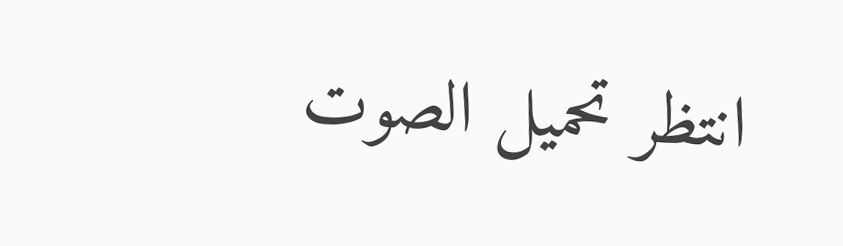انتظر تحميل الصوت